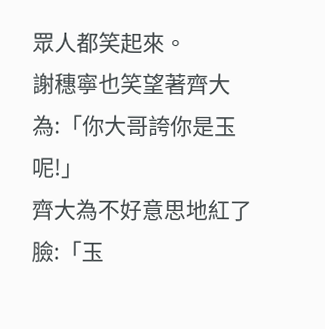眾人都笑起來。
謝穗寧也笑望著齊大為:「你大哥誇你是玉呢!」
齊大為不好意思地紅了臉:「玉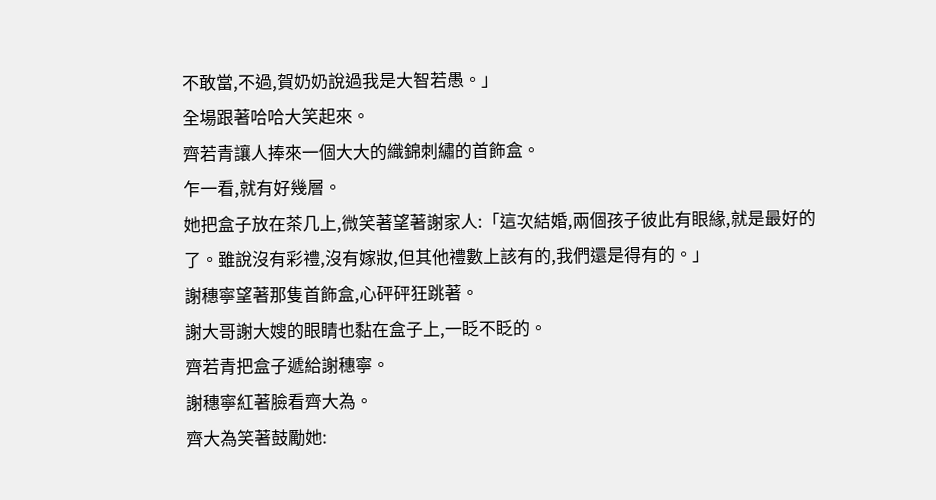不敢當,不過,賀奶奶說過我是大智若愚。」
全場跟著哈哈大笑起來。
齊若青讓人捧來一個大大的織錦刺繡的首飾盒。
乍一看,就有好幾層。
她把盒子放在茶几上,微笑著望著謝家人:「這次結婚,兩個孩子彼此有眼緣,就是最好的了。雖說沒有彩禮,沒有嫁妝,但其他禮數上該有的,我們還是得有的。」
謝穗寧望著那隻首飾盒,心砰砰狂跳著。
謝大哥謝大嫂的眼睛也黏在盒子上,一眨不眨的。
齊若青把盒子遞給謝穗寧。
謝穗寧紅著臉看齊大為。
齊大為笑著鼓勵她: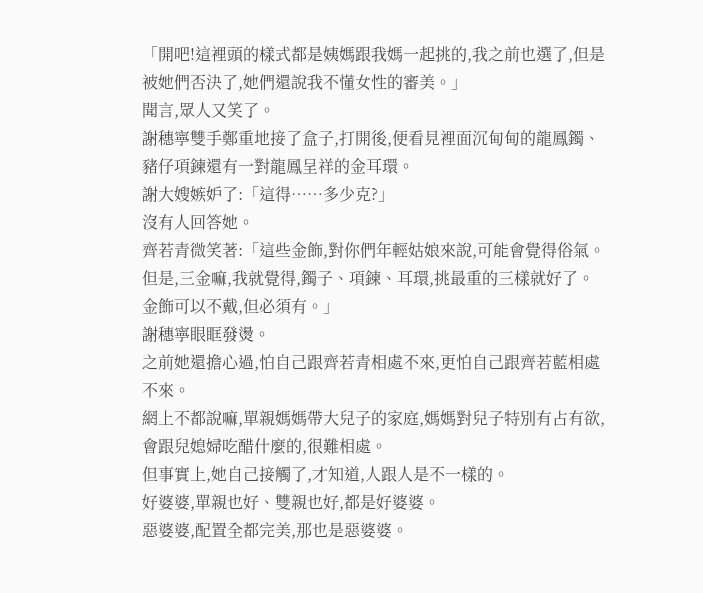「開吧!這裡頭的樣式都是姨媽跟我媽一起挑的,我之前也選了,但是被她們否決了,她們還說我不懂女性的審美。」
聞言,眾人又笑了。
謝穗寧雙手鄭重地接了盒子,打開後,便看見裡面沉甸甸的龍鳳鐲、豬仔項鍊還有一對龍鳳呈祥的金耳環。
謝大嫂嫉妒了:「這得……多少克?」
沒有人回答她。
齊若青微笑著:「這些金飾,對你們年輕姑娘來說,可能會覺得俗氣。但是,三金嘛,我就覺得,鐲子、項鍊、耳環,挑最重的三樣就好了。金飾可以不戴,但必須有。」
謝穗寧眼眶發燙。
之前她還擔心過,怕自己跟齊若青相處不來,更怕自己跟齊若藍相處不來。
網上不都說嘛,單親媽媽帶大兒子的家庭,媽媽對兒子特別有占有欲,會跟兒媳婦吃醋什麼的,很難相處。
但事實上,她自己接觸了,才知道,人跟人是不一樣的。
好婆婆,單親也好、雙親也好,都是好婆婆。
惡婆婆,配置全都完美,那也是惡婆婆。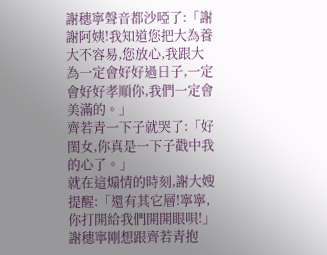謝穗寧聲音都沙啞了:「謝謝阿姨!我知道您把大為養大不容易,您放心,我跟大為一定會好好過日子,一定會好好孝順你,我們一定會美滿的。」
齊若青一下子就哭了:「好閨女,你真是一下子戳中我的心了。」
就在這煽情的時刻,謝大嫂提醒:「還有其它層!寧寧,你打開給我們開開眼唄!」
謝穗寧剛想跟齊若青抱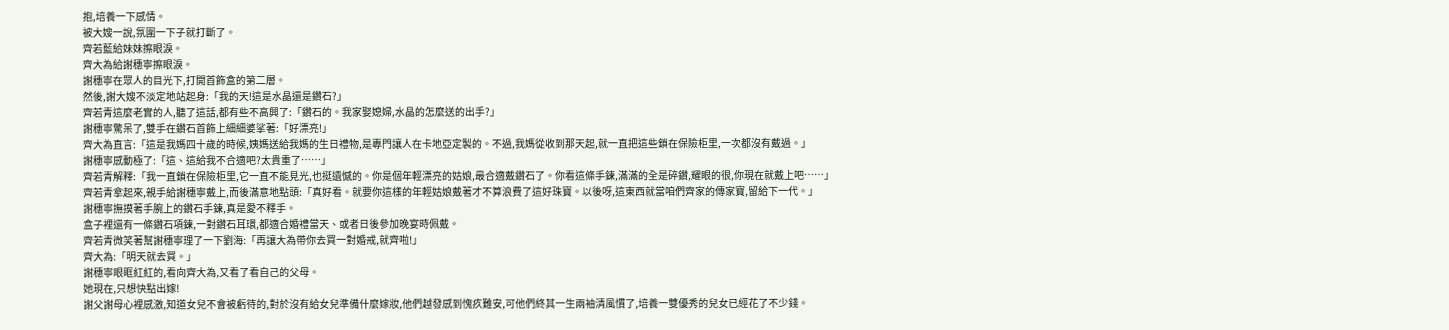抱,培養一下感情。
被大嫂一說,氛圍一下子就打斷了。
齊若藍給妹妹擦眼淚。
齊大為給謝穗寧擦眼淚。
謝穗寧在眾人的目光下,打開首飾盒的第二層。
然後,謝大嫂不淡定地站起身:「我的天!這是水晶還是鑽石?」
齊若青這麼老實的人,聽了這話,都有些不高興了:「鑽石的。我家娶媳婦,水晶的怎麼送的出手?」
謝穗寧驚呆了,雙手在鑽石首飾上細細婆挲著:「好漂亮!」
齊大為直言:「這是我媽四十歲的時候,姨媽送給我媽的生日禮物,是專門讓人在卡地亞定製的。不過,我媽從收到那天起,就一直把這些鎖在保險柜里,一次都沒有戴過。」
謝穗寧感動極了:「這、這給我不合適吧?太貴重了……」
齊若青解釋:「我一直鎖在保險柜里,它一直不能見光,也挺遺憾的。你是個年輕漂亮的姑娘,最合適戴鑽石了。你看這條手鍊,滿滿的全是碎鑽,耀眼的很,你現在就戴上吧……」
齊若青拿起來,親手給謝穗寧戴上,而後滿意地點頭:「真好看。就要你這樣的年輕姑娘戴著才不算浪費了這好珠寶。以後呀,這東西就當咱們齊家的傳家寶,留給下一代。」
謝穗寧撫摸著手腕上的鑽石手鍊,真是愛不釋手。
盒子裡還有一條鑽石項鍊,一對鑽石耳環,都適合婚禮當天、或者日後參加晚宴時佩戴。
齊若青微笑著幫謝穗寧理了一下劉海:「再讓大為帶你去買一對婚戒,就齊啦!」
齊大為:「明天就去買。」
謝穗寧眼眶紅紅的,看向齊大為,又看了看自己的父母。
她現在,只想快點出嫁!
謝父謝母心裡感激,知道女兒不會被虧待的,對於沒有給女兒準備什麼嫁妝,他們越發感到愧疚難安,可他們終其一生兩袖清風慣了,培養一雙優秀的兒女已經花了不少錢。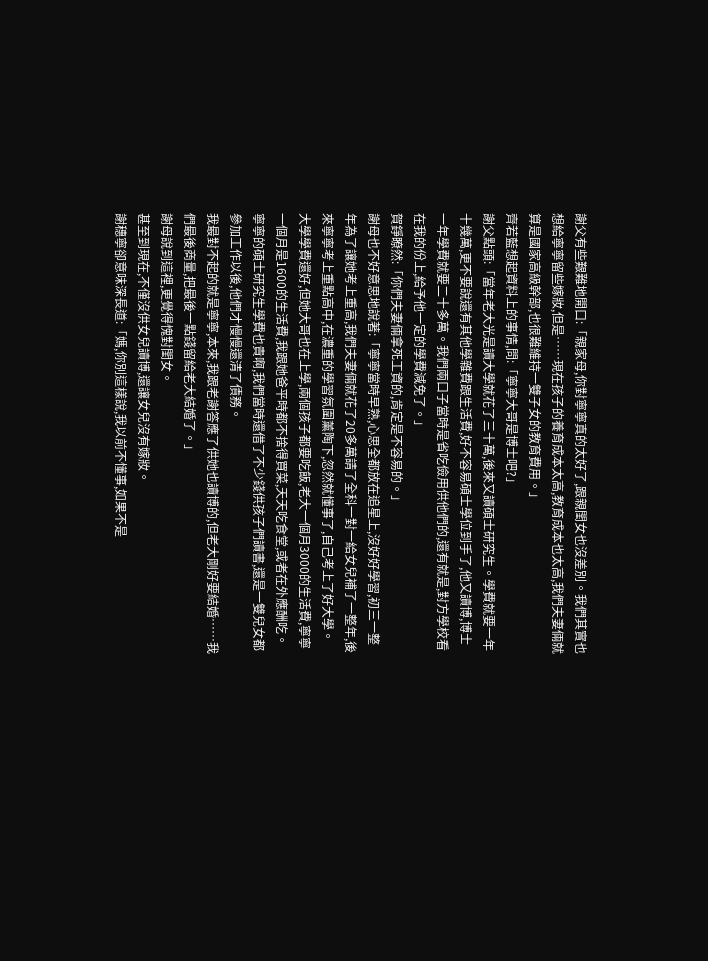謝父有些艱難地開口:「親家母,你對寧寧真的太好了,跟親閨女也沒差別。我們其實也想給寧寧留些嫁妝,但是……現在孩子的養育成本太高,教育成本也太高,我們夫妻倆就算是國家高級幹部,也很難維持一雙子女的教育費用。」
齊若藍想起資料上的事情,問:「寧寧大哥是博士吧?」
謝父點頭:「當年老大光是讀大學就花了三十萬,後來又讀碩士研究生。學費就要一年十幾萬,更不要說還有其他學雜費跟生活費,好不容易碩士學位到手了,他又讀博,博士一年學費就要二十多萬。我們兩口子當時是省吃儉用供他們的,還有就是,對方學校看在我的份上,給予他一定的學費減免了。」
賀錚瞭然:「你們夫妻倆拿死工資的,肯定是不容易的。」
謝母也不好意思地說著:「寧寧當時早熟,心思全都放在追星上,沒好好學習,初三一整年為了讓她考上重高,我們夫妻倆就花了20多萬請了全科一對一給女兒補了一整年,後來寧寧考上重點高中,在濃重的學習氛圍薰陶下,忽然就懂事了,自己考上了好大學。
大學學費還好,但她大哥也在上學,兩個孩子都要吃飯,老大一個月3000的生活費,寧寧一個月是1600的生活費,我跟她爸平時都不捨得買菜,天天吃食堂,或者在外應酬吃。
寧寧的碩士研究生學費也貴啊,我們當時還借了不少錢供孩子們讀書,還是一雙兒女都參加工作以後,他們才慢慢還清了債務。
我最對不起的就是寧寧,本來,我跟老謝答應了供她也讀博的,但老大剛好要結婚……我們最後商量,把最後一點錢留給老大結婚了。」
謝母說到這裡,更覺得愧對閨女。
甚至到現在,不僅沒供女兒讀博,還讓女兒沒有嫁妝。
謝穗寧卻意味深長道:「媽,你別這樣說,我以前不懂事,如果不是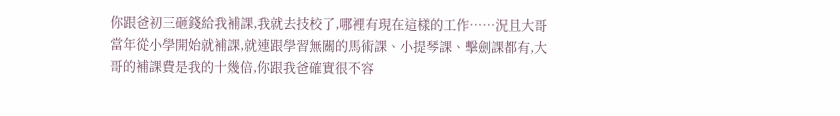你跟爸初三砸錢給我補課,我就去技校了,哪裡有現在這樣的工作……況且大哥當年從小學開始就補課,就連跟學習無關的馬術課、小提琴課、擊劍課都有,大哥的補課費是我的十幾倍,你跟我爸確實很不容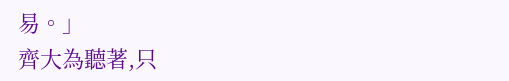易。」
齊大為聽著,只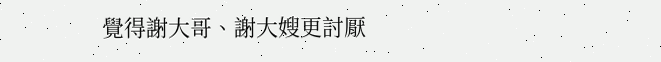覺得謝大哥、謝大嫂更討厭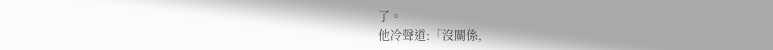了。
他冷聲道:「沒關係,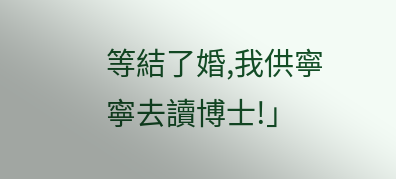等結了婚,我供寧寧去讀博士!」